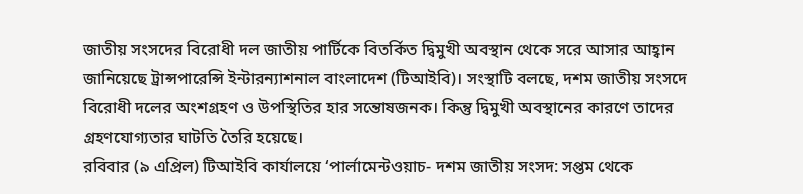জাতীয় সংসদের বিরোধী দল জাতীয় পার্টিকে বিতর্কিত দ্বিমুখী অবস্থান থেকে সরে আসার আহ্বান জানিয়েছে ট্রান্সপারেন্সি ইন্টারন্যাশনাল বাংলাদেশ (টিআইবি)। সংস্থাটি বলছে, দশম জাতীয় সংসদে বিরোধী দলের অংশগ্রহণ ও উপস্থিতির হার সন্তোষজনক। কিন্তু দ্বিমুখী অবস্থানের কারণে তাদের গ্রহণযোগ্যতার ঘাটতি তৈরি হয়েছে।
রবিবার (৯ এপ্রিল) টিআইবি কার্যালয়ে ‘পার্লামেন্টওয়াচ- দশম জাতীয় সংসদ: সপ্তম থেকে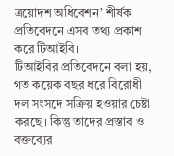ত্রয়োদশ অধিবেশন’ শীর্ষক প্রতিবেদনে এসব তথ্য প্রকাশ করে টিআইবি।
টিআইবির প্রতিবেদনে বলা হয়, গত কয়েক বছর ধরে বিরোধী দল সংসদে সক্রিয় হওয়ার চেষ্টা করছে। কিন্তু তাদের প্রস্তাব ও বক্তব্যের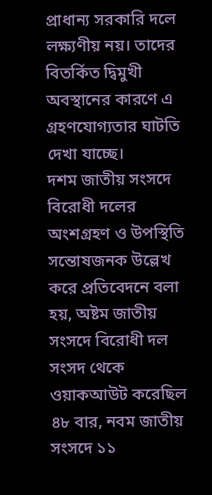প্রাধান্য সরকারি দলে লক্ষ্যণীয় নয়। তাদের বিতর্কিত দ্বিমুখী অবস্থানের কারণে এ গ্রহণযোগ্যতার ঘাটতি দেখা যাচ্ছে।
দশম জাতীয় সংসদে বিরোধী দলের অংশগ্রহণ ও উপস্থিতি সন্তোষজনক উল্লেখ করে প্রতিবেদনে বলা হয়, অষ্টম জাতীয় সংসদে বিরোধী দল সংসদ থেকে ওয়াকআউট করেছিল ৪৮ বার, নবম জাতীয় সংসদে ১১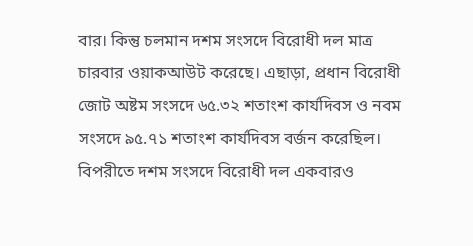বার। কিন্তু চলমান দশম সংসদে বিরোধী দল মাত্র চারবার ওয়াকআউট করেছে। এছাড়া, প্রধান বিরোধী জোট অষ্টম সংসদে ৬৫.৩২ শতাংশ কার্যদিবস ও নবম সংসদে ৯৫.৭১ শতাংশ কার্যদিবস বর্জন করেছিল। বিপরীতে দশম সংসদে বিরোধী দল একবারও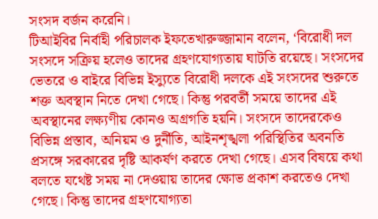সংসদ বর্জন করেনি।
টিআইবির নির্বাহী পরিচালক ইফতেখারুজ্জামান বলেন, ‘বিরোধী দল সংসদে সক্রিয় হলেও তাদের গ্রহণযোগ্যতায় ঘাটতি রয়েছে। সংসদের ভেতরে ও বাইরে বিভিন্ন ইস্যুতে বিরোধী দলকে এই সংসদের শুরুতে শক্ত অবস্থান নিতে দেখা গেছে। কিন্তু পরবর্তী সময়ে তাদের এই অবস্থানের লক্ষ্যণীয় কোনও অগ্রগতি হয়নি। সংসদে তাদেরকেও বিভিন্ন প্রস্তাব, অনিয়ম ও দুর্নীতি, আইনশৃঙ্খলা পরিস্থিতির অবনতি প্রসঙ্গে সরকারের দৃষ্টি আকর্ষণ করতে দেখা গেছে। এসব বিষয়ে কথা বলতে যথেষ্ট সময় না দেওয়ায় তাদের ক্ষোভ প্রকাশ করতেও দেখা গেছে। কিন্তু তাদের গ্রহণযোগ্যতা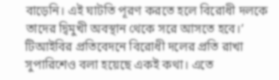বাড়েনি। এই ঘাটতি পূরণ করতে হলে বিরোধী দলকে তাদের দ্বিমুখী অবস্থান থেকে সরে আসতে হবে।’
টিআইবির প্রতিবেদনে বিরোধী দলের প্রতি রাখা সুপারিশেও বলা হয়েছে একই কথা। এতে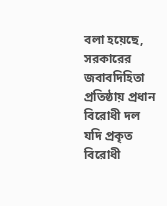বলা হয়েছে, সরকারের জবাবদিহিতা প্রতিষ্ঠায় প্রধান বিরোধী দল যদি প্রকৃত বিরোধী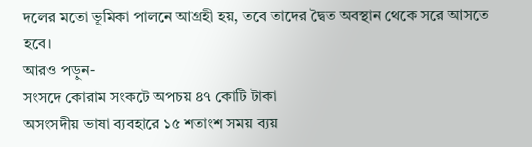দলের মতো ভূমিকা পালনে আগ্রহী হয়, তবে তাদের দ্বৈত অবস্থান থেকে সরে আসতে হবে।
আরও পড়ুন-
সংসদে কোরাম সংকটে অপচয় ৪৭ কোটি টাকা
অসংসদীয় ভাষা ব্যবহারে ১৫ শতাংশ সময় ব্যয়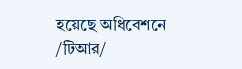হয়েছে অধিবেশনে
/টিআর/